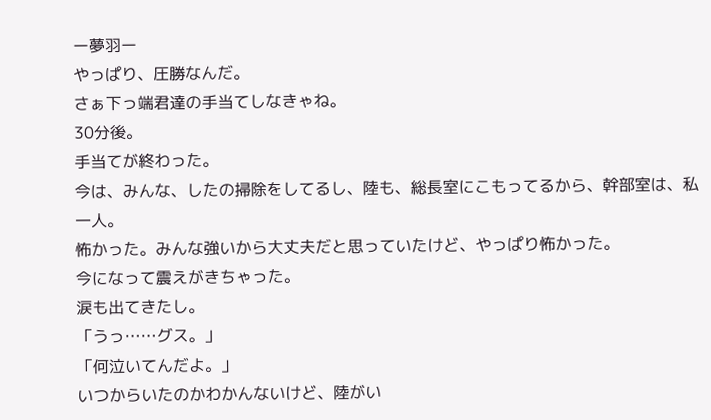ー夢羽ー
やっぱり、圧勝なんだ。
さぁ下っ端君達の手当てしなきゃね。
30分後。
手当てが終わった。
今は、みんな、したの掃除をしてるし、陸も、総長室にこもってるから、幹部室は、私一人。
怖かった。みんな強いから大丈夫だと思っていたけど、やっぱり怖かった。
今になって震えがきちゃった。
涙も出てきたし。
「うっ……グス。」
「何泣いてんだよ。」
いつからいたのかわかんないけど、陸がい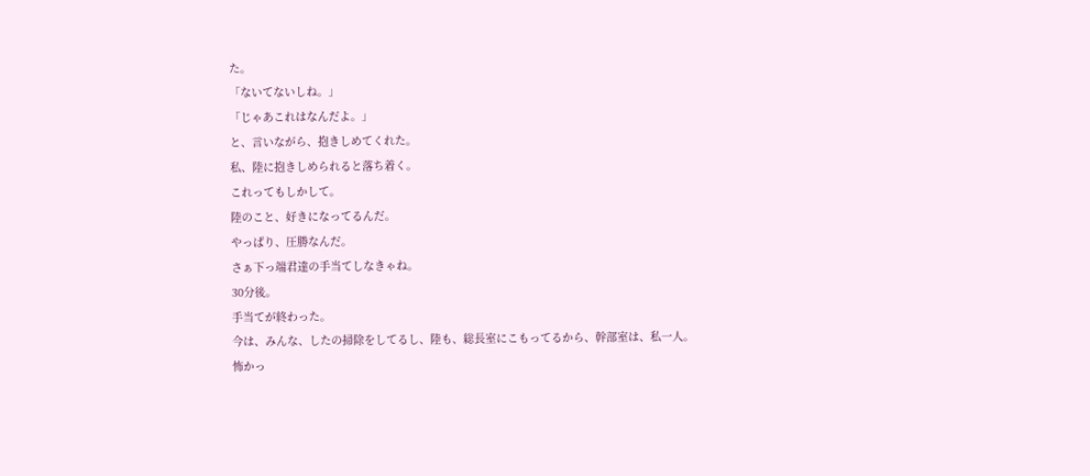た。
「ないてないしね。」
「じゃあこれはなんだよ。」
と、言いながら、抱きしめてくれた。
私、陸に抱きしめられると落ち着く。
これってもしかして。
陸のこと、好きになってるんだ。
やっぱり、圧勝なんだ。
さぁ下っ端君達の手当てしなきゃね。
30分後。
手当てが終わった。
今は、みんな、したの掃除をしてるし、陸も、総長室にこもってるから、幹部室は、私一人。
怖かっ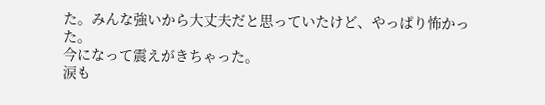た。みんな強いから大丈夫だと思っていたけど、やっぱり怖かった。
今になって震えがきちゃった。
涙も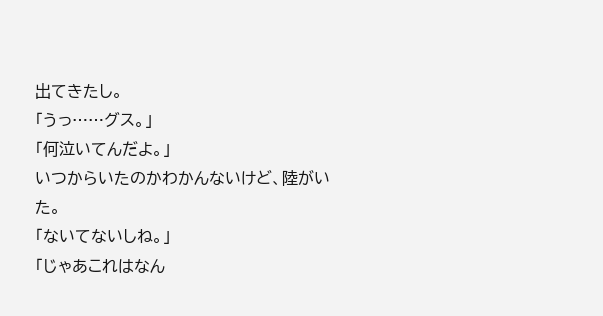出てきたし。
「うっ……グス。」
「何泣いてんだよ。」
いつからいたのかわかんないけど、陸がいた。
「ないてないしね。」
「じゃあこれはなん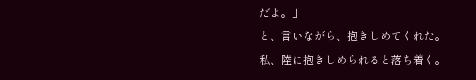だよ。」
と、言いながら、抱きしめてくれた。
私、陸に抱きしめられると落ち着く。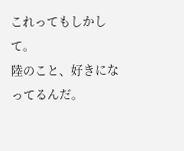これってもしかして。
陸のこと、好きになってるんだ。